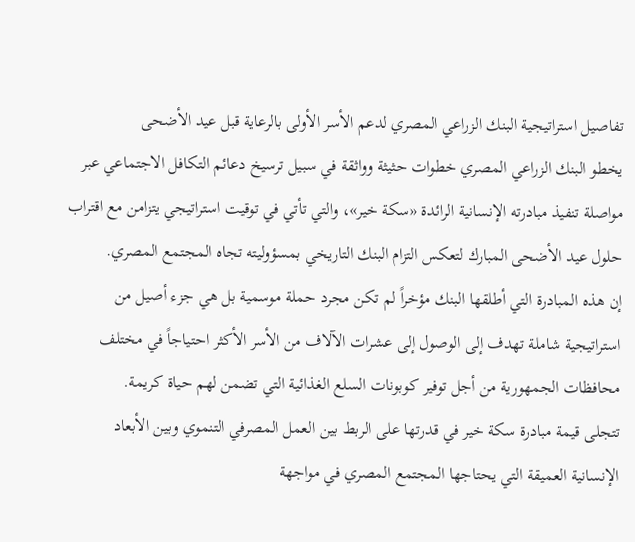تفاصيل استراتيجية البنك الزراعي المصري لدعم الأسر الأولى بالرعاية قبل عيد الأضحى
يخطو البنك الزراعي المصري خطوات حثيثة وواثقة في سبيل ترسيخ دعائم التكافل الاجتماعي عبر مواصلة تنفيذ مبادرته الإنسانية الرائدة «سكة خير»، والتي تأتي في توقيت استراتيجي يتزامن مع اقتراب حلول عيد الأضحى المبارك لتعكس التزام البنك التاريخي بمسؤوليته تجاه المجتمع المصري.
إن هذه المبادرة التي أطلقها البنك مؤخراً لم تكن مجرد حملة موسمية بل هي جزء أصيل من استراتيجية شاملة تهدف إلى الوصول إلى عشرات الآلاف من الأسر الأكثر احتياجاً في مختلف محافظات الجمهورية من أجل توفير كوبونات السلع الغذائية التي تضمن لهم حياة كريمة.
تتجلى قيمة مبادرة سكة خير في قدرتها على الربط بين العمل المصرفي التنموي وبين الأبعاد الإنسانية العميقة التي يحتاجها المجتمع المصري في مواجهة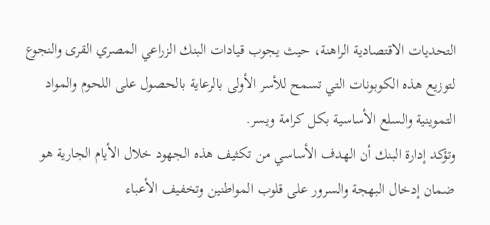التحديات الاقتصادية الراهنة، حيث يجوب قيادات البنك الزراعي المصري القرى والنجوع لتوزيع هذه الكوبونات التي تسمح للأسر الأولى بالرعاية بالحصول على اللحوم والمواد التموينية والسلع الأساسية بكل كرامة ويسر.
وتؤكد إدارة البنك أن الهدف الأساسي من تكثيف هذه الجهود خلال الأيام الجارية هو ضمان إدخال البهجة والسرور على قلوب المواطنين وتخفيف الأعباء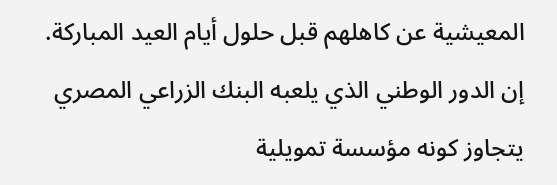المعيشية عن كاهلهم قبل حلول أيام العيد المباركة.
إن الدور الوطني الذي يلعبه البنك الزراعي المصري يتجاوز كونه مؤسسة تمويلية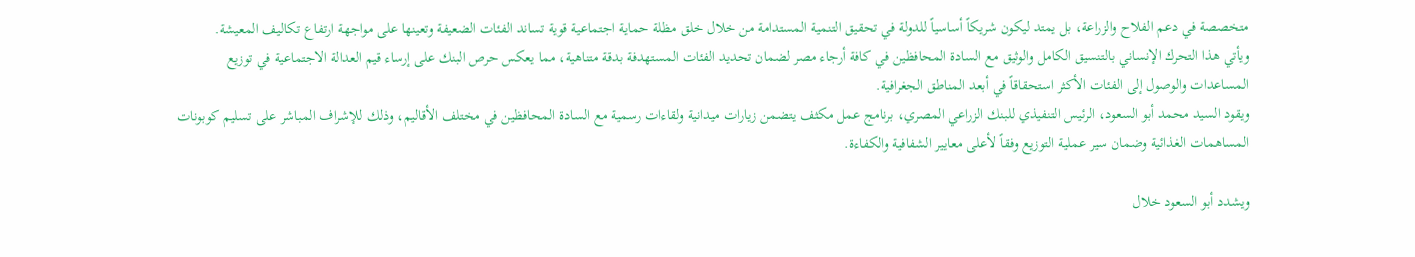متخصصة في دعم الفلاح والزراعة، بل يمتد ليكون شريكاً أساسياً للدولة في تحقيق التنمية المستدامة من خلال خلق مظلة حماية اجتماعية قوية تساند الفئات الضعيفة وتعينها على مواجهة ارتفاع تكاليف المعيشة.
ويأتي هذا التحرك الإنساني بالتنسيق الكامل والوثيق مع السادة المحافظين في كافة أرجاء مصر لضمان تحديد الفئات المستهدفة بدقة متناهية، مما يعكس حرص البنك على إرساء قيم العدالة الاجتماعية في توزيع المساعدات والوصول إلى الفئات الأكثر استحقاقاً في أبعد المناطق الجغرافية.
ويقود السيد محمد أبو السعود، الرئيس التنفيذي للبنك الزراعي المصري، برنامج عمل مكثف يتضمن زيارات ميدانية ولقاءات رسمية مع السادة المحافظين في مختلف الأقاليم، وذلك للإشراف المباشر على تسليم كوبونات المساهمات الغذائية وضمان سير عملية التوزيع وفقاً لأعلى معايير الشفافية والكفاءة.

ويشدد أبو السعود خلال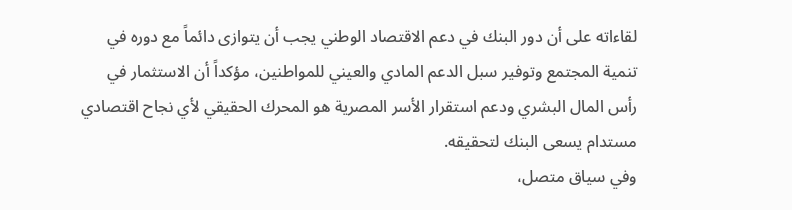لقاءاته على أن دور البنك في دعم الاقتصاد الوطني يجب أن يتوازى دائماً مع دوره في تنمية المجتمع وتوفير سبل الدعم المادي والعيني للمواطنين، مؤكداً أن الاستثمار في رأس المال البشري ودعم استقرار الأسر المصرية هو المحرك الحقيقي لأي نجاح اقتصادي مستدام يسعى البنك لتحقيقه.
وفي سياق متصل،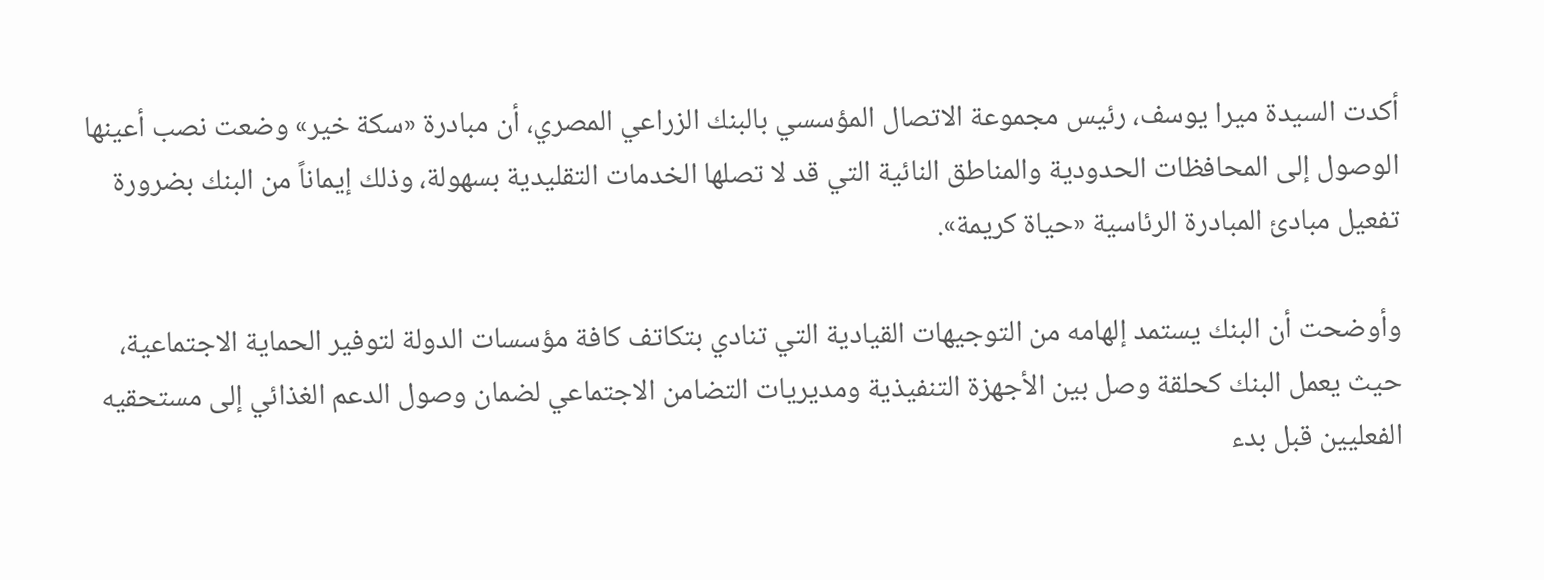أكدت السيدة ميرا يوسف، رئيس مجموعة الاتصال المؤسسي بالبنك الزراعي المصري، أن مبادرة «سكة خير» وضعت نصب أعينها الوصول إلى المحافظات الحدودية والمناطق النائية التي قد لا تصلها الخدمات التقليدية بسهولة، وذلك إيماناً من البنك بضرورة تفعيل مبادئ المبادرة الرئاسية «حياة كريمة».

وأوضحت أن البنك يستمد إلهامه من التوجيهات القيادية التي تنادي بتكاتف كافة مؤسسات الدولة لتوفير الحماية الاجتماعية، حيث يعمل البنك كحلقة وصل بين الأجهزة التنفيذية ومديريات التضامن الاجتماعي لضمان وصول الدعم الغذائي إلى مستحقيه الفعليين قبل بدء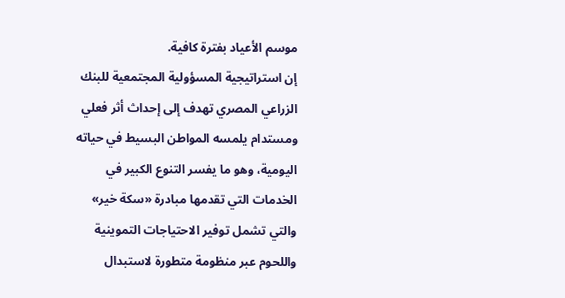موسم الأعياد بفترة كافية.
إن استراتيجية المسؤولية المجتمعية للبنك الزراعي المصري تهدف إلى إحداث أثر فعلي ومستدام يلمسه المواطن البسيط في حياته اليومية، وهو ما يفسر التنوع الكبير في الخدمات التي تقدمها مبادرة «سكة خير» والتي تشمل توفير الاحتياجات التموينية واللحوم عبر منظومة متطورة لاستبدال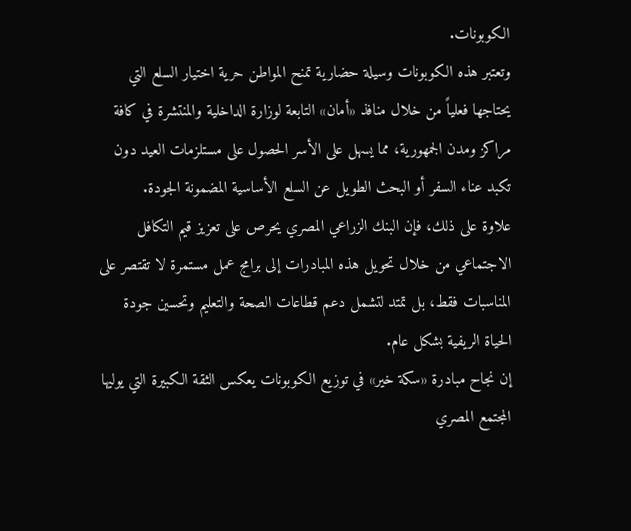الكوبونات.
وتعتبر هذه الكوبونات وسيلة حضارية تمنح المواطن حرية اختيار السلع التي يحتاجها فعلياً من خلال منافذ «أمان» التابعة لوزارة الداخلية والمنتشرة في كافة مراكز ومدن الجمهورية، مما يسهل على الأسر الحصول على مستلزمات العيد دون تكبد عناء السفر أو البحث الطويل عن السلع الأساسية المضمونة الجودة.
علاوة على ذلك، فإن البنك الزراعي المصري يحرص على تعزيز قيم التكافل الاجتماعي من خلال تحويل هذه المبادرات إلى برامج عمل مستمرة لا تقتصر على المناسبات فقط، بل تمتد لتشمل دعم قطاعات الصحة والتعليم وتحسين جودة الحياة الريفية بشكل عام.
إن نجاح مبادرة «سكة خير» في توزيع الكوبونات يعكس الثقة الكبيرة التي يوليها المجتمع المصري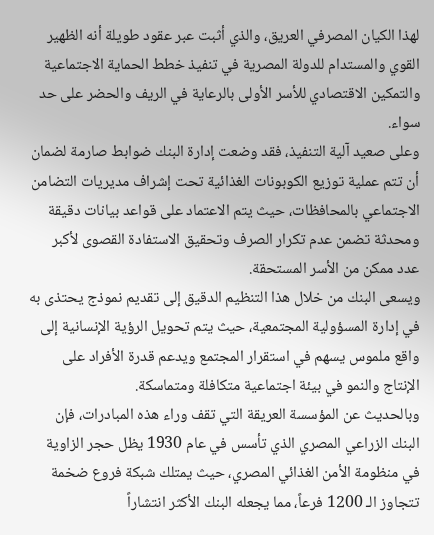لهذا الكيان المصرفي العريق، والذي أثبت عبر عقود طويلة أنه الظهير القوي والمستدام للدولة المصرية في تنفيذ خطط الحماية الاجتماعية والتمكين الاقتصادي للأسر الأولى بالرعاية في الريف والحضر على حد سواء.
وعلى صعيد آلية التنفيذ، فقد وضعت إدارة البنك ضوابط صارمة لضمان أن تتم عملية توزيع الكوبونات الغذائية تحت إشراف مديريات التضامن الاجتماعي بالمحافظات، حيث يتم الاعتماد على قواعد بيانات دقيقة ومحدثة تضمن عدم تكرار الصرف وتحقيق الاستفادة القصوى لأكبر عدد ممكن من الأسر المستحقة.
ويسعى البنك من خلال هذا التنظيم الدقيق إلى تقديم نموذج يحتذى به في إدارة المسؤولية المجتمعية، حيث يتم تحويل الرؤية الإنسانية إلى واقع ملموس يسهم في استقرار المجتمع ويدعم قدرة الأفراد على الإنتاج والنمو في بيئة اجتماعية متكافلة ومتماسكة.
وبالحديث عن المؤسسة العريقة التي تقف وراء هذه المبادرات، فإن البنك الزراعي المصري الذي تأسس في عام 1930 يظل حجر الزاوية في منظومة الأمن الغذائي المصري، حيث يمتلك شبكة فروع ضخمة تتجاوز الـ 1200 فرعاً، مما يجعله البنك الأكثر انتشاراً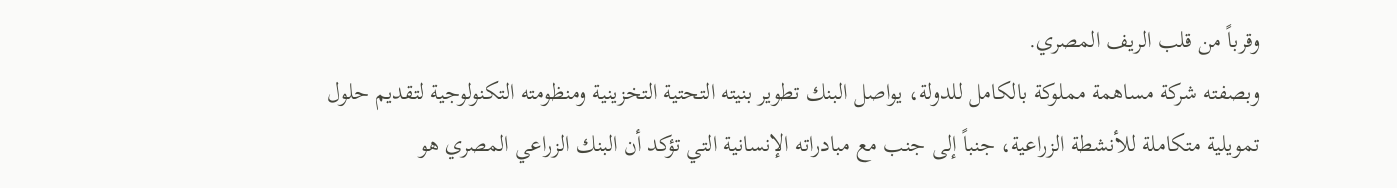وقرباً من قلب الريف المصري.
وبصفته شركة مساهمة مملوكة بالكامل للدولة، يواصل البنك تطوير بنيته التحتية التخزينية ومنظومته التكنولوجية لتقديم حلول تمويلية متكاملة للأنشطة الزراعية، جنباً إلى جنب مع مبادراته الإنسانية التي تؤكد أن البنك الزراعي المصري هو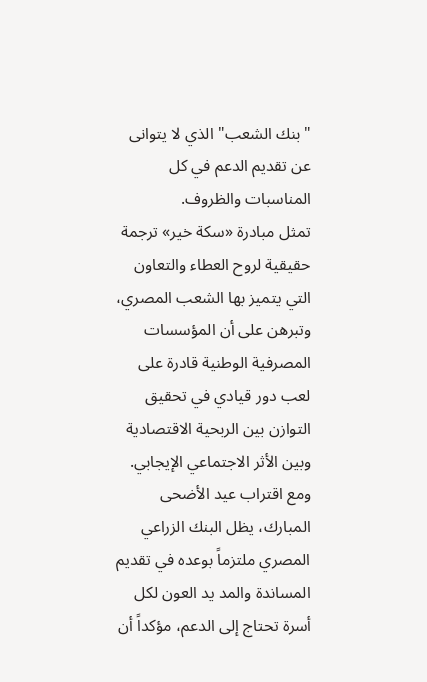"بنك الشعب" الذي لا يتوانى عن تقديم الدعم في كل المناسبات والظروف.
تمثل مبادرة «سكة خير» ترجمة حقيقية لروح العطاء والتعاون التي يتميز بها الشعب المصري، وتبرهن على أن المؤسسات المصرفية الوطنية قادرة على لعب دور قيادي في تحقيق التوازن بين الربحية الاقتصادية وبين الأثر الاجتماعي الإيجابي. ومع اقتراب عيد الأضحى المبارك، يظل البنك الزراعي المصري ملتزماً بوعده في تقديم المساندة والمد يد العون لكل أسرة تحتاج إلى الدعم، مؤكداً أن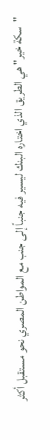"سكة خير" هي الطريق الذي اختاره البنك ليسير فيه جنباً إلى جنب مع المواطن المصري نحو مستقبل أكثر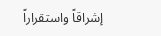إشراقاً واستقراراً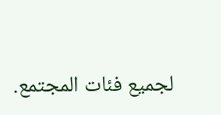لجميع فئات المجتمع.